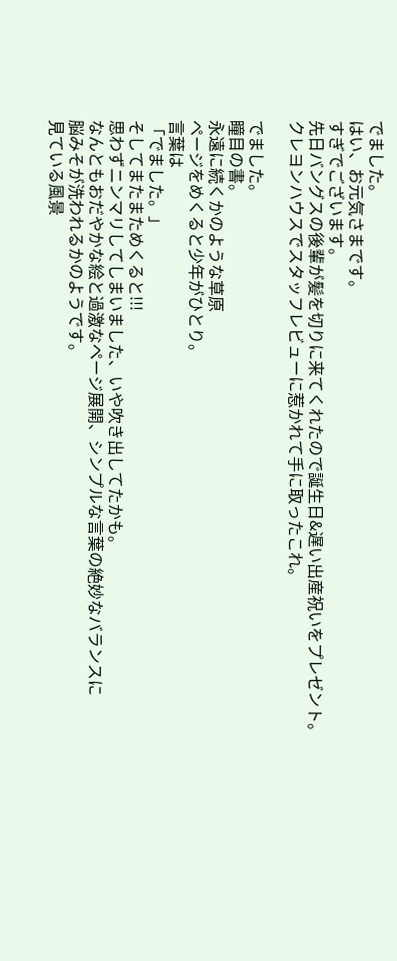でました。
はい、お元気さまです。
すぎでございます。
先日バングスの後輩が髪を切りに来てくれたので誕生日&遅い出産祝いをプレゼント。
クレヨンハウスでスタッフレビューに惹かれて手に取ったこれ。

でました。
瞳目の書。
永遠に続くかのような草原
ページをめくると少年がひとり。
言葉は
「でました。」
そしてまたまためくると!!!
思わずニンマリしてしまいました、いや吹き出してたかも。
なんともおだやかな絵と過激なページ展開、シンプルな言葉の絶妙なバランスに
脳みそが洗われるかのようです。
見ている風景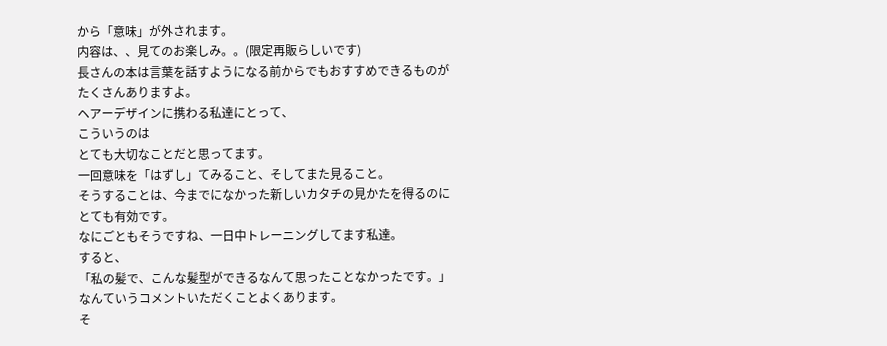から「意味」が外されます。
内容は、、見てのお楽しみ。。(限定再販らしいです)
長さんの本は言葉を話すようになる前からでもおすすめできるものが
たくさんありますよ。
ヘアーデザインに携わる私達にとって、
こういうのは
とても大切なことだと思ってます。
一回意味を「はずし」てみること、そしてまた見ること。
そうすることは、今までになかった新しいカタチの見かたを得るのに
とても有効です。
なにごともそうですね、一日中トレーニングしてます私達。
すると、
「私の髪で、こんな髪型ができるなんて思ったことなかったです。」
なんていうコメントいただくことよくあります。
そ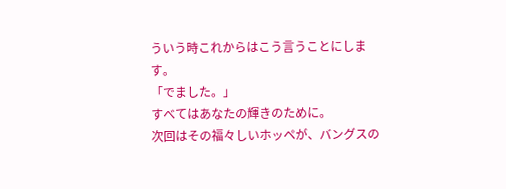ういう時これからはこう言うことにします。
「でました。」
すべてはあなたの輝きのために。
次回はその福々しいホッペが、バングスの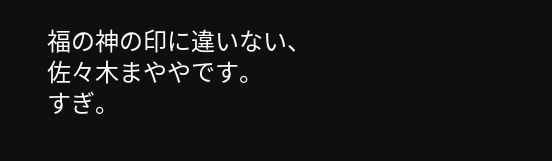福の神の印に違いない、
佐々木まややです。
すぎ。